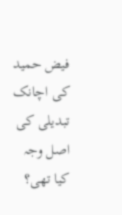فیض حمید کی اچانک تبدیلی کی اصل وجہ کیا تھی؟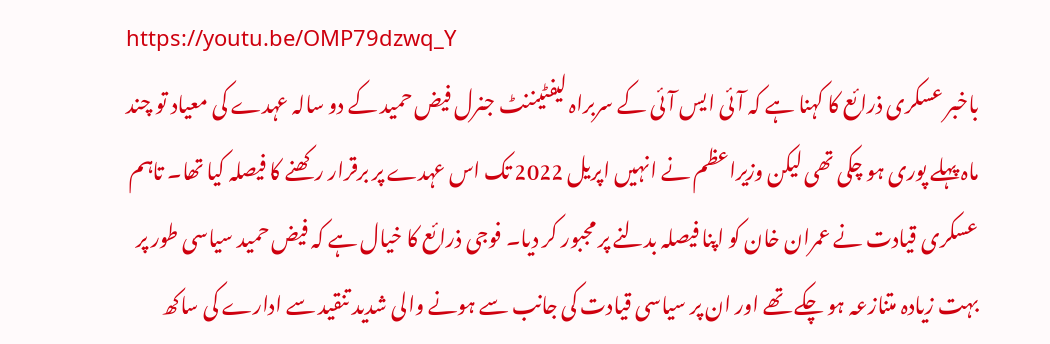https://youtu.be/OMP79dzwq_Y
باخبر عسکری ذرائع کا کہنا ہے کہ آئی ایس آئی کے سربراہ لیفٹیننٹ جنرل فیض حمید کے دو سالہ عہدے کی معیاد تو چند ماہ پہلے پوری ہو چکی تھی لیکن وزیراعظم نے انہیں اپریل 2022 تک اس عہدے پر برقرار رکھنے کا فیصلہ کیا تھا۔ تاہم عسکری قیادت نے عمران خان کو اپنا فیصلہ بدلنے پر مجبور کر دیا۔ فوجی ذرائع کا خیال ہے کہ فیض حمید سیاسی طور پر بہت زیادہ متنازعہ ہو چکے تھے اور ان پر سیاسی قیادت کی جانب سے ہونے والی شدید تنقید سے ادارے کی ساکھ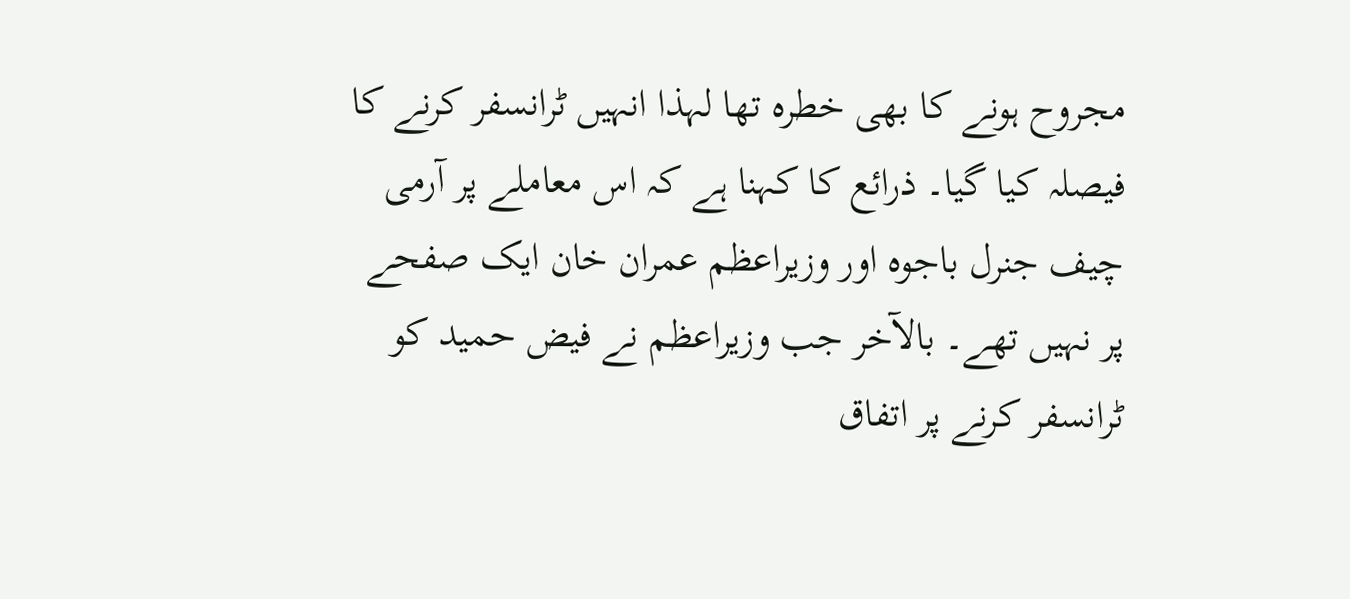مجروح ہونے کا بھی خطرہ تھا لہذا انہیں ٹرانسفر کرنے کا فیصلہ کیا گیا۔ ذرائع کا کہنا ہے کہ اس معاملے پر آرمی چیف جنرل باجوہ اور وزیراعظم عمران خان ایک صفحے پر نہیں تھے۔ بالآخر جب وزیراعظم نے فیض حمید کو ٹرانسفر کرنے پر اتفاق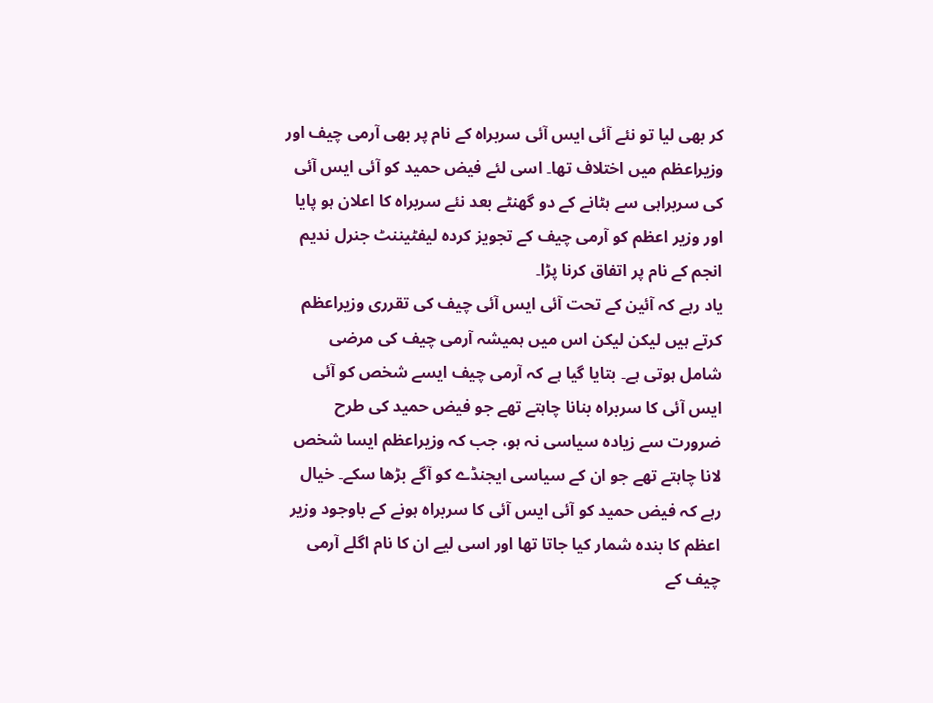کر بھی لیا تو نئے آئی ایس آئی سربراہ کے نام پر بھی آرمی چیف اور وزیراعظم میں اختلاف تھا۔ اسی لئے فیض حمید کو آئی ایس آئی کی سربراہی سے ہٹانے کے دو گھنٹے بعد نئے سربراہ کا اعلان ہو پایا اور وزیر اعظم کو آرمی چیف کے تجویز کردہ لیفٹیننٹ جنرل ندیم انجم کے نام پر اتفاق کرنا پڑا۔
یاد رہے کہ آئین کے تحت آئی ایس آئی چیف کی تقرری وزیراعظم کرتے ہیں لیکن لیکن اس میں ہمیشہ آرمی چیف کی مرضی شامل ہوتی ہے۔ بتایا گیا ہے کہ آرمی چیف ایسے شخص کو آئی ایس آئی کا سربراہ بنانا چاہتے تھے جو فیض حمید کی طرح ضرورت سے زیادہ سیاسی نہ ہو، جب کہ وزیراعظم ایسا شخص لانا چاہتے تھے جو ان کے سیاسی ایجنڈے کو آگے بڑھا سکے۔ خیال رہے کہ فیض حمید کو آئی ایس آئی کا سربراہ ہونے کے باوجود وزیر اعظم کا بندہ شمار کیا جاتا تھا اور اسی لیے ان کا نام اگلے آرمی چیف کے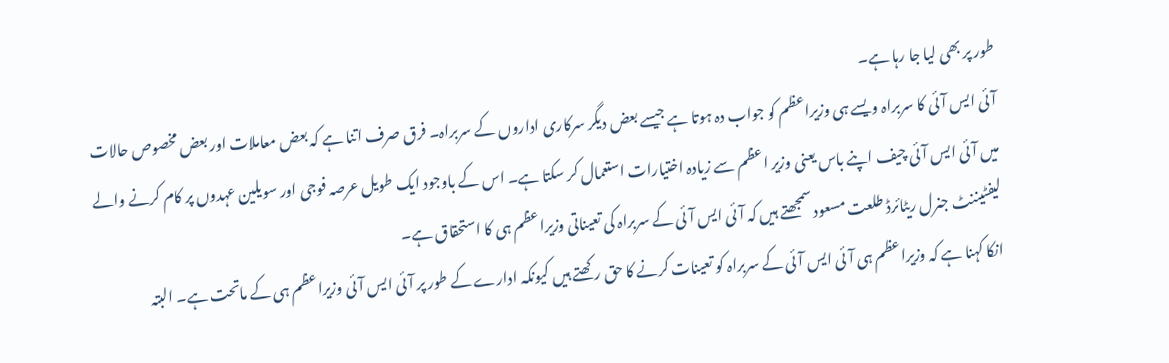طور پر بھی لیا جا رہا ہے۔
آئی ایس آئی کا سربراہ ویسے ہی وزیراعظم کو جواب دہ ہوتا ہے جیسے بعض دیگر سرکاری اداروں کے سربراہ۔ فرق صرف اتنا ہے کہ بعض معاملات اور بعض مخصوص حالات میں آئی ایس آئی چیف اپنے باس یعنی وزیر اعظم سے زیادہ اختیارات استعمال کر سکتا ہے۔ اس کے باوجود ایک طویل عرصہ فوجی اور سویلین عہدوں پر کام کرنے والے لیفٹیننٹ جنرل ریٹائرڈ طلعت مسعود سمجھتے ہیں کہ آئی ایس آئی کے سربراہ کی تعیناتی وزیراعظم ہی کا استحقاق ہے۔
انکا کہنا ہے کہ وزیراعظم ہی آئی ایس آئی کے سربراہ کو تعینات کرنے کا حق رکھتے ہیں کیونکہ ادارے کے طور پر آئی ایس آئی وزیراعظم ہی کے ماتحت ہے۔ البتہ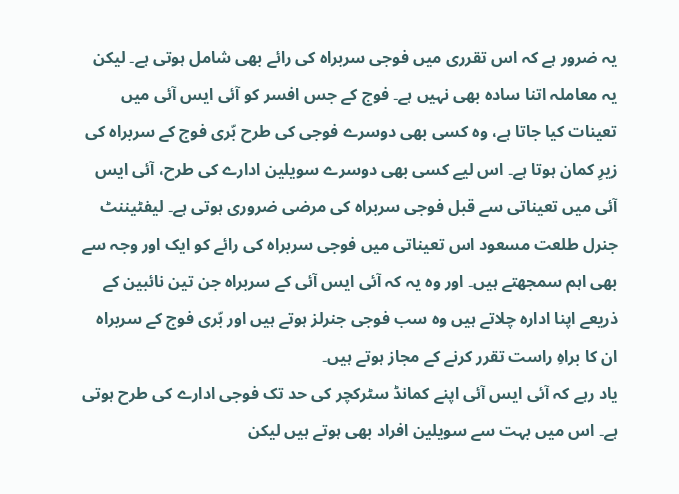یہ ضرور ہے کہ اس تقرری میں فوجی سربراہ کی رائے بھی شامل ہوتی ہے۔ لیکن یہ معاملہ اتنا سادہ بھی نہیں ہے۔ فوج کے جس افسر کو آئی ایس آئی میں تعینات کیا جاتا ہے، وہ کسی بھی دوسرے فوجی کی طرح بّری فوج کے سربراہ کی زیرِ کمان ہوتا ہے۔ اس لیے کسی بھی دوسرے سویلین ادارے کی طرح، آئی ایس آئی میں تعیناتی سے قبل فوجی سربراہ کی مرضی ضروری ہوتی ہے۔ لیفٹیننٹ جنرل طلعت مسعود اس تعیناتی میں فوجی سربراہ کی رائے کو ایک اور وجہ سے بھی اہم سمجھتے ہیں۔ اور وہ یہ کہ آئی ایس آئی کے سربراہ جن تین نائبین کے ذریعے اپنا ادارہ چلاتے ہیں وہ سب فوجی جنرلز ہوتے ہیں اور بّری فوج کے سربراہ ان کا براہِ راست تقرر کرنے کے مجاز ہوتے ہیں۔
یاد رہے کہ آئی ایس آئی اپنے کمانڈ سٹرکچر کی حد تک فوجی ادارے کی طرح ہوتی ہے۔ اس میں بہت سے سویلین افراد بھی ہوتے ہیں لیکن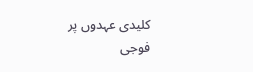کلیدی عہدوں پر فوجی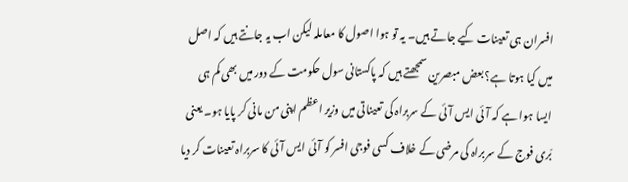افسران ہی تعینات کیے جاتے ہیں۔ یہ تو ہوا اصول کا معاملہ لیکن اب یہ جانتے ہیں کہ اصل میں کیا ہوتا ہے؟ بعض مبصرین سمجھتے ہیں کہ پاکستانی سول حکومت کے دور میں بھی کم ہی ایسا ہوا ہے کہ آئی ایس آئی کے سربراہ کی تعیناتی میں وزیر اعظم اپنی من مانی کر پایا ہو۔ یعنی بّری فوج کے سربراہ کی مرضی کے خلاف کسی فوجی افسر کو آئی ایس آئی کا سربراہ تعینات کر دیا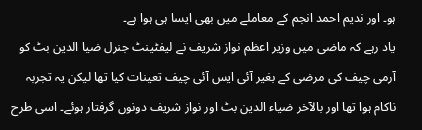ہو۔ اور ندیم احمد انجم کے معاملے میں بھی ایسا ہی ہوا ہے۔
یاد رہے کہ ماضی میں وزیر اعظم نواز شریف نے لیفٹینٹ جنرل ضیا الدین بٹ کو آرمی چیف کی مرضی کے بغیر آئی ایس آئی چیف تعینات کیا تھا لیکن یہ تجربہ ناکام ہوا تھا اور بالآخر ضیاء الدین بٹ اور نواز شریف دونوں گرفتار ہوئے۔ اسی طرح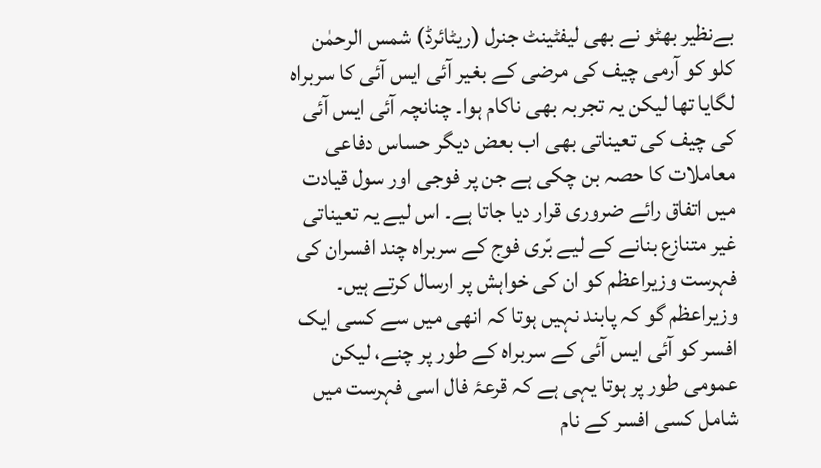بےنظیر بھٹو نے بھی لیفٹینٹ جنرل (ریٹائرڈ) شمس الرحمٰن کلو کو آرمی چیف کی مرضی کے بغیر آئی ایس آئی کا سربراہ لگایا تھا لیکن یہ تجربہ بھی ناکام ہوا۔ چنانچہ آئی ایس آئی کی چیف کی تعیناتی بھی اب بعض دیگر حساس دفاعی معاملات کا حصہ بن چکی ہے جن پر فوجی اور سول قیادت میں اتفاق رائے ضروری قرار دیا جاتا ہے۔ اس لیے یہ تعیناتی غیر متنازع بنانے کے لیے بّری فوج کے سربراہ چند افسران کی فہرست وزیراعظم کو ان کی خواہش پر ارسال کرتے ہیں۔ وزیراعظم گو کہ پابند نہیں ہوتا کہ انھی میں سے کسی ایک افسر کو آئی ایس آئی کے سربراہ کے طور پر چنے، لیکن عمومی طور پر ہوتا یہی ہے کہ قرعۂ فال اسی فہرست میں شامل کسی افسر کے نام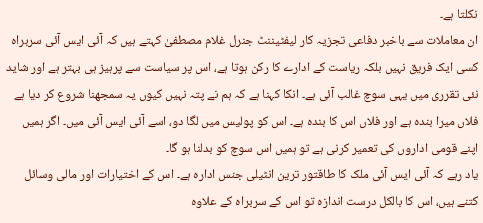نکلتا ہے۔
ان معاملات سے باخبر دفاعی تجزیہ کار لیفٹیننٹ جنرل غلام مصطفیٰ کہتے ہیں کہ آئی ایس آئی سربراہ کسی ایک فریق نہیں بلکہ ریاست کے ادارے کا رکن ہوتا ہے، اس پر سیاست سے پرہیز ہی بہتر ہے اور شاید نئی تقرری میں یہی سوچ غالب آئی ہے۔ انکا کہنا ہے کہ ہم نے پتہ نہیں کیوں یہ سمجھنا شروع کر دیا ہے فلاں میرا بندہ ہے اور فلاں اس کا بندہ ہے۔ اس کو پولیس میں لگا دو، اسے آئی ایس آئی میں۔ اگر ہمیں اپنے قومی اداروں کی تعمیر کرنی ہے تو ہمیں اس سوچ کو بدلنا ہو گا۔
یاد رہے کہ آئی ایس آئی ملک کا طاقتور ترین انٹیلی جنس ادارہ ہے۔ اس کے اختیارات اور مالی وسائل کتنے ہیں، اس کا بالکل درست اندازہ تو اس کے سربراہ کے علاوہ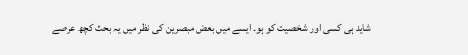شاید ہی کسی اور شخصیت کو ہو۔ ایسے میں بعض مبصرین کی نظر میں یہ بحث کچھ عرصے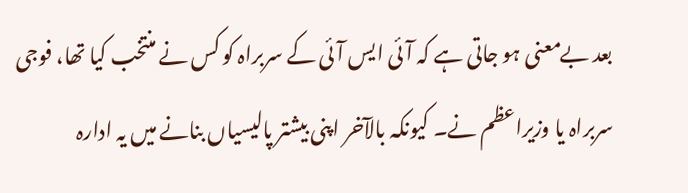بعد بےمعنی ہو جاتی ہے کہ آئی ایس آئی کے سربراہ کو کس نے منتخب کیا تھا، فوجی سربراہ یا وزیراعظم نے۔ کیونکہ بالآخر اپنی بیشتر پالیسیاں بنانے میں یہ ادارہ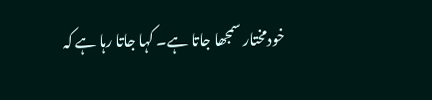خودمختار سمجھا جاتا ہے۔ کہا جاتا رہا ہے کہ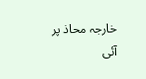خارجہ محاذ پر آئی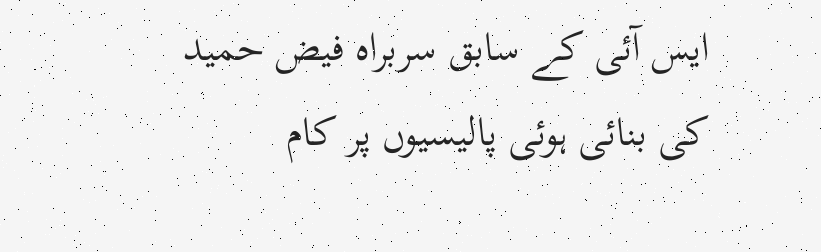ایس آئی کے سابق سربراہ فیض حمید کی بنائی ہوئی پالیسیوں پر کام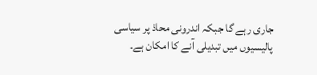جاری رہے گا جبکہ اندرونی محاذ پر سیاسی پالیسیوں میں تبدیلی آنے کا امکان ہے۔